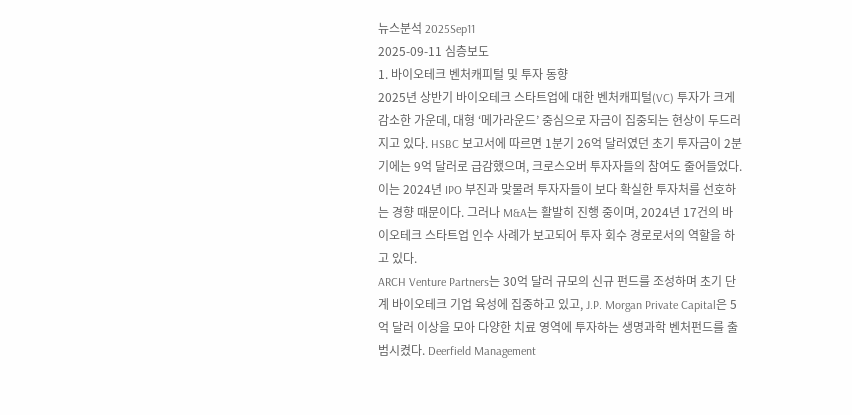뉴스분석 2025Sep11
2025-09-11 심층보도
1. 바이오테크 벤처캐피털 및 투자 동향
2025년 상반기 바이오테크 스타트업에 대한 벤처캐피털(VC) 투자가 크게 감소한 가운데, 대형 ‘메가라운드’ 중심으로 자금이 집중되는 현상이 두드러지고 있다. HSBC 보고서에 따르면 1분기 26억 달러였던 초기 투자금이 2분기에는 9억 달러로 급감했으며, 크로스오버 투자자들의 참여도 줄어들었다. 이는 2024년 IPO 부진과 맞물려 투자자들이 보다 확실한 투자처를 선호하는 경향 때문이다. 그러나 M&A는 활발히 진행 중이며, 2024년 17건의 바이오테크 스타트업 인수 사례가 보고되어 투자 회수 경로로서의 역할을 하고 있다.
ARCH Venture Partners는 30억 달러 규모의 신규 펀드를 조성하며 초기 단계 바이오테크 기업 육성에 집중하고 있고, J.P. Morgan Private Capital은 5억 달러 이상을 모아 다양한 치료 영역에 투자하는 생명과학 벤처펀드를 출범시켰다. Deerfield Management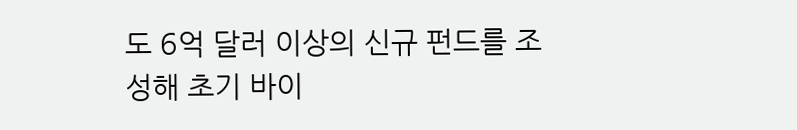도 6억 달러 이상의 신규 펀드를 조성해 초기 바이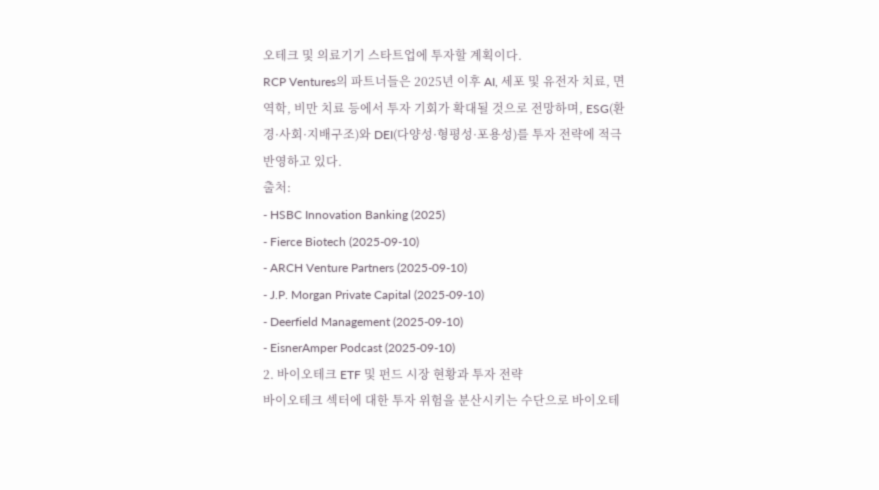오테크 및 의료기기 스타트업에 투자할 계획이다.
RCP Ventures의 파트너들은 2025년 이후 AI, 세포 및 유전자 치료, 면역학, 비만 치료 등에서 투자 기회가 확대될 것으로 전망하며, ESG(환경·사회·지배구조)와 DEI(다양성·형평성·포용성)를 투자 전략에 적극 반영하고 있다.
출처:
- HSBC Innovation Banking (2025)
- Fierce Biotech (2025-09-10)
- ARCH Venture Partners (2025-09-10)
- J.P. Morgan Private Capital (2025-09-10)
- Deerfield Management (2025-09-10)
- EisnerAmper Podcast (2025-09-10)
2. 바이오테크 ETF 및 펀드 시장 현황과 투자 전략
바이오테크 섹터에 대한 투자 위험을 분산시키는 수단으로 바이오테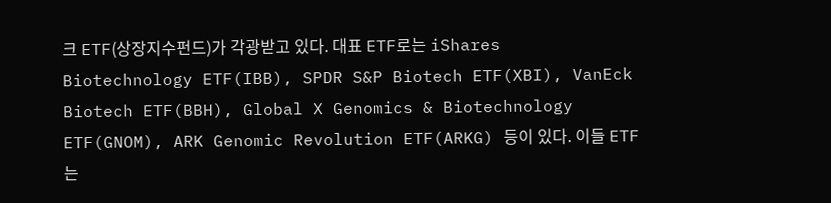크 ETF(상장지수펀드)가 각광받고 있다. 대표 ETF로는 iShares Biotechnology ETF(IBB), SPDR S&P Biotech ETF(XBI), VanEck Biotech ETF(BBH), Global X Genomics & Biotechnology ETF(GNOM), ARK Genomic Revolution ETF(ARKG) 등이 있다. 이들 ETF는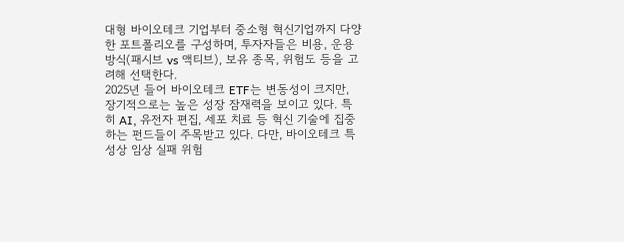대형 바이오테크 기업부터 중소형 혁신기업까지 다양한 포트폴리오를 구성하며, 투자자들은 비용, 운용방식(패시브 vs 액티브), 보유 종목, 위험도 등을 고려해 선택한다.
2025년 들어 바이오테크 ETF는 변동성이 크지만, 장기적으로는 높은 성장 잠재력을 보이고 있다. 특히 AI, 유전자 편집, 세포 치료 등 혁신 기술에 집중하는 펀드들이 주목받고 있다. 다만, 바이오테크 특성상 임상 실패 위험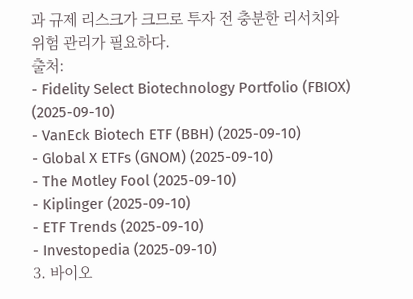과 규제 리스크가 크므로 투자 전 충분한 리서치와 위험 관리가 필요하다.
출처:
- Fidelity Select Biotechnology Portfolio (FBIOX) (2025-09-10)
- VanEck Biotech ETF (BBH) (2025-09-10)
- Global X ETFs (GNOM) (2025-09-10)
- The Motley Fool (2025-09-10)
- Kiplinger (2025-09-10)
- ETF Trends (2025-09-10)
- Investopedia (2025-09-10)
3. 바이오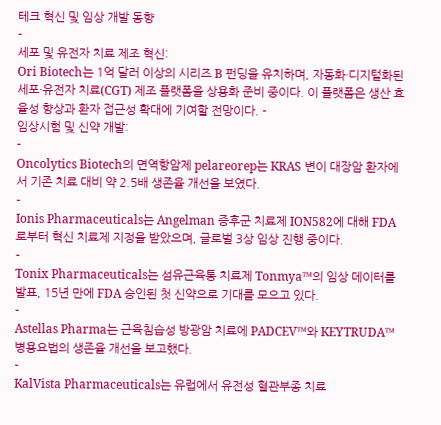테크 혁신 및 임상 개발 동향
-
세포 및 유전자 치료 제조 혁신:
Ori Biotech는 1억 달러 이상의 시리즈 B 펀딩을 유치하며, 자동화·디지털화된 세포·유전자 치료(CGT) 제조 플랫폼을 상용화 준비 중이다. 이 플랫폼은 생산 효율성 향상과 환자 접근성 확대에 기여할 전망이다. -
임상시험 및 신약 개발:
-
Oncolytics Biotech의 면역항암제 pelareorep는 KRAS 변이 대장암 환자에서 기존 치료 대비 약 2.5배 생존율 개선을 보였다.
-
Ionis Pharmaceuticals는 Angelman 증후군 치료제 ION582에 대해 FDA로부터 혁신 치료제 지정을 받았으며, 글로벌 3상 임상 진행 중이다.
-
Tonix Pharmaceuticals는 섬유근육통 치료제 Tonmya™의 임상 데이터를 발표, 15년 만에 FDA 승인된 첫 신약으로 기대를 모으고 있다.
-
Astellas Pharma는 근육침습성 방광암 치료에 PADCEV™와 KEYTRUDA™ 병용요법의 생존율 개선을 보고했다.
-
KalVista Pharmaceuticals는 유럽에서 유전성 혈관부종 치료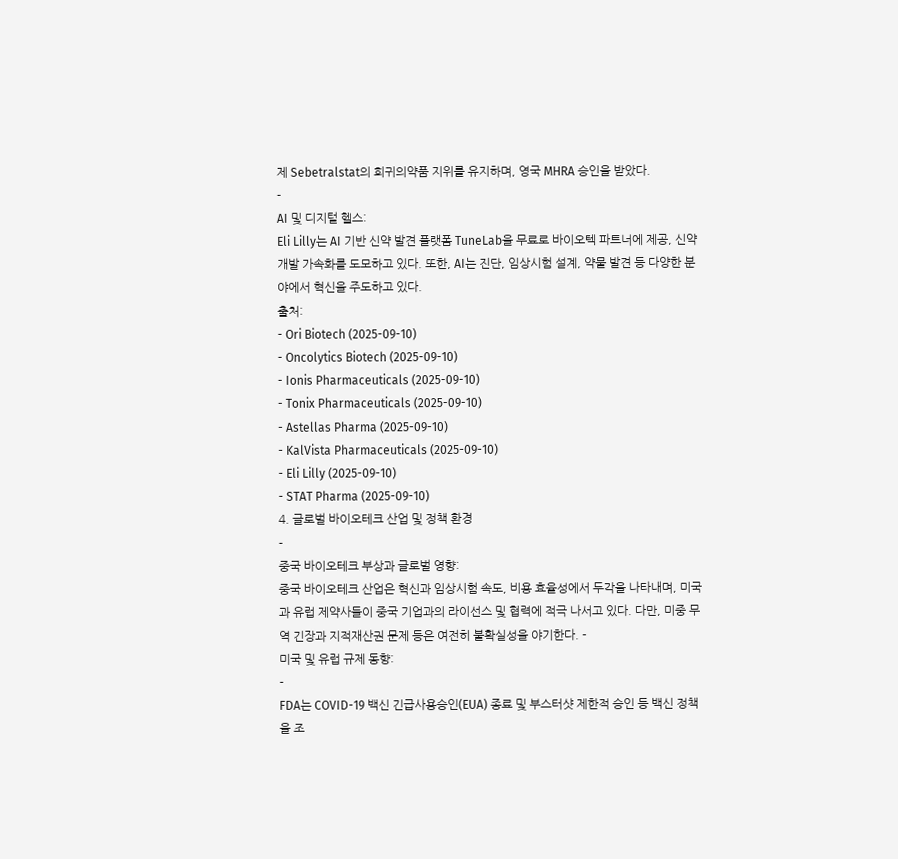제 Sebetralstat의 희귀의약품 지위를 유지하며, 영국 MHRA 승인을 받았다.
-
AI 및 디지털 헬스:
Eli Lilly는 AI 기반 신약 발견 플랫폼 TuneLab을 무료로 바이오텍 파트너에 제공, 신약 개발 가속화를 도모하고 있다. 또한, AI는 진단, 임상시험 설계, 약물 발견 등 다양한 분야에서 혁신을 주도하고 있다.
출처:
- Ori Biotech (2025-09-10)
- Oncolytics Biotech (2025-09-10)
- Ionis Pharmaceuticals (2025-09-10)
- Tonix Pharmaceuticals (2025-09-10)
- Astellas Pharma (2025-09-10)
- KalVista Pharmaceuticals (2025-09-10)
- Eli Lilly (2025-09-10)
- STAT Pharma (2025-09-10)
4. 글로벌 바이오테크 산업 및 정책 환경
-
중국 바이오테크 부상과 글로벌 영향:
중국 바이오테크 산업은 혁신과 임상시험 속도, 비용 효율성에서 두각을 나타내며, 미국과 유럽 제약사들이 중국 기업과의 라이선스 및 협력에 적극 나서고 있다. 다만, 미중 무역 긴장과 지적재산권 문제 등은 여전히 불확실성을 야기한다. -
미국 및 유럽 규제 동향:
-
FDA는 COVID-19 백신 긴급사용승인(EUA) 종료 및 부스터샷 제한적 승인 등 백신 정책을 조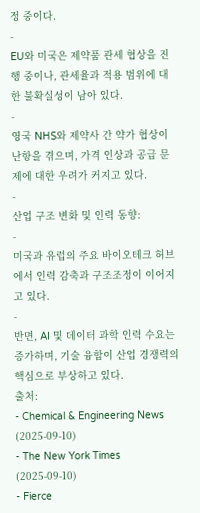정 중이다.
-
EU와 미국은 제약품 관세 협상을 진행 중이나, 관세율과 적용 범위에 대한 불확실성이 남아 있다.
-
영국 NHS와 제약사 간 약가 협상이 난항을 겪으며, 가격 인상과 공급 문제에 대한 우려가 커지고 있다.
-
산업 구조 변화 및 인력 동향:
-
미국과 유럽의 주요 바이오테크 허브에서 인력 감축과 구조조정이 이어지고 있다.
-
반면, AI 및 데이터 과학 인력 수요는 증가하며, 기술 융합이 산업 경쟁력의 핵심으로 부상하고 있다.
출처:
- Chemical & Engineering News (2025-09-10)
- The New York Times (2025-09-10)
- Fierce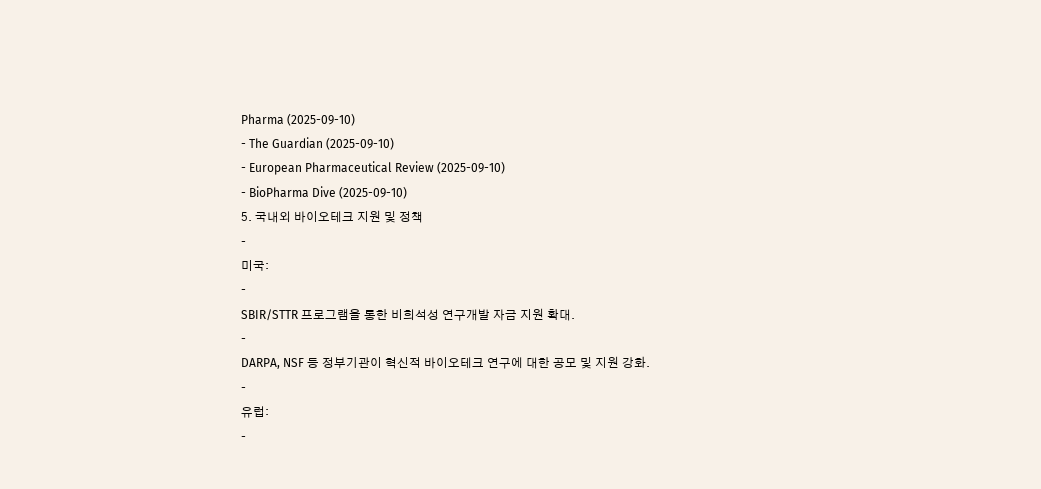Pharma (2025-09-10)
- The Guardian (2025-09-10)
- European Pharmaceutical Review (2025-09-10)
- BioPharma Dive (2025-09-10)
5. 국내외 바이오테크 지원 및 정책
-
미국:
-
SBIR/STTR 프로그램을 통한 비희석성 연구개발 자금 지원 확대.
-
DARPA, NSF 등 정부기관이 혁신적 바이오테크 연구에 대한 공모 및 지원 강화.
-
유럽:
-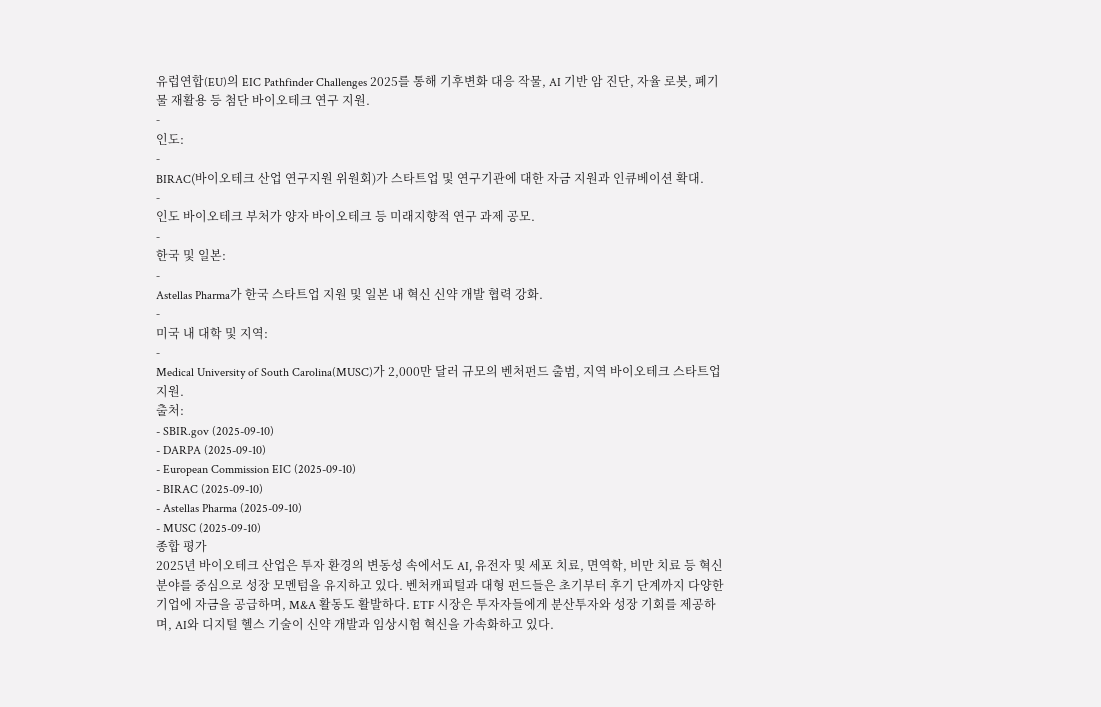유럽연합(EU)의 EIC Pathfinder Challenges 2025를 통해 기후변화 대응 작물, AI 기반 암 진단, 자율 로봇, 폐기물 재활용 등 첨단 바이오테크 연구 지원.
-
인도:
-
BIRAC(바이오테크 산업 연구지원 위원회)가 스타트업 및 연구기관에 대한 자금 지원과 인큐베이션 확대.
-
인도 바이오테크 부처가 양자 바이오테크 등 미래지향적 연구 과제 공모.
-
한국 및 일본:
-
Astellas Pharma가 한국 스타트업 지원 및 일본 내 혁신 신약 개발 협력 강화.
-
미국 내 대학 및 지역:
-
Medical University of South Carolina(MUSC)가 2,000만 달러 규모의 벤처펀드 출범, 지역 바이오테크 스타트업 지원.
출처:
- SBIR.gov (2025-09-10)
- DARPA (2025-09-10)
- European Commission EIC (2025-09-10)
- BIRAC (2025-09-10)
- Astellas Pharma (2025-09-10)
- MUSC (2025-09-10)
종합 평가
2025년 바이오테크 산업은 투자 환경의 변동성 속에서도 AI, 유전자 및 세포 치료, 면역학, 비만 치료 등 혁신 분야를 중심으로 성장 모멘텀을 유지하고 있다. 벤처캐피털과 대형 펀드들은 초기부터 후기 단계까지 다양한 기업에 자금을 공급하며, M&A 활동도 활발하다. ETF 시장은 투자자들에게 분산투자와 성장 기회를 제공하며, AI와 디지털 헬스 기술이 신약 개발과 임상시험 혁신을 가속화하고 있다.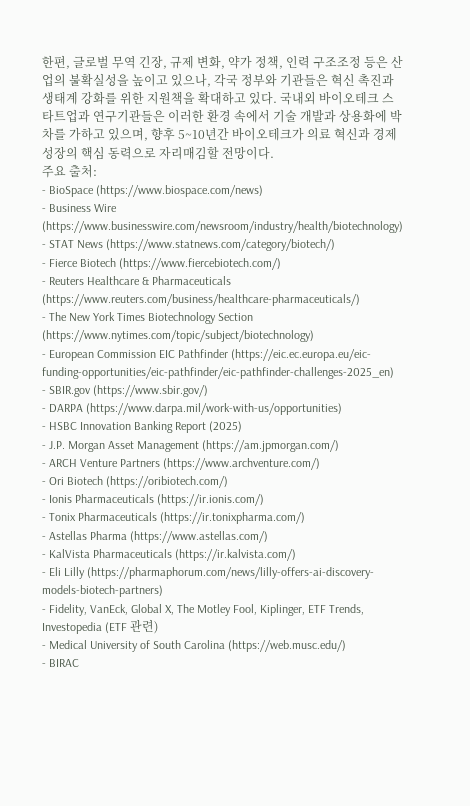한편, 글로벌 무역 긴장, 규제 변화, 약가 정책, 인력 구조조정 등은 산업의 불확실성을 높이고 있으나, 각국 정부와 기관들은 혁신 촉진과 생태계 강화를 위한 지원책을 확대하고 있다. 국내외 바이오테크 스타트업과 연구기관들은 이러한 환경 속에서 기술 개발과 상용화에 박차를 가하고 있으며, 향후 5~10년간 바이오테크가 의료 혁신과 경제 성장의 핵심 동력으로 자리매김할 전망이다.
주요 출처:
- BioSpace (https://www.biospace.com/news)
- Business Wire (https://www.businesswire.com/newsroom/industry/health/biotechnology)
- STAT News (https://www.statnews.com/category/biotech/)
- Fierce Biotech (https://www.fiercebiotech.com/)
- Reuters Healthcare & Pharmaceuticals (https://www.reuters.com/business/healthcare-pharmaceuticals/)
- The New York Times Biotechnology Section (https://www.nytimes.com/topic/subject/biotechnology)
- European Commission EIC Pathfinder (https://eic.ec.europa.eu/eic-funding-opportunities/eic-pathfinder/eic-pathfinder-challenges-2025_en)
- SBIR.gov (https://www.sbir.gov/)
- DARPA (https://www.darpa.mil/work-with-us/opportunities)
- HSBC Innovation Banking Report (2025)
- J.P. Morgan Asset Management (https://am.jpmorgan.com/)
- ARCH Venture Partners (https://www.archventure.com/)
- Ori Biotech (https://oribiotech.com/)
- Ionis Pharmaceuticals (https://ir.ionis.com/)
- Tonix Pharmaceuticals (https://ir.tonixpharma.com/)
- Astellas Pharma (https://www.astellas.com/)
- KalVista Pharmaceuticals (https://ir.kalvista.com/)
- Eli Lilly (https://pharmaphorum.com/news/lilly-offers-ai-discovery-models-biotech-partners)
- Fidelity, VanEck, Global X, The Motley Fool, Kiplinger, ETF Trends, Investopedia (ETF 관련)
- Medical University of South Carolina (https://web.musc.edu/)
- BIRAC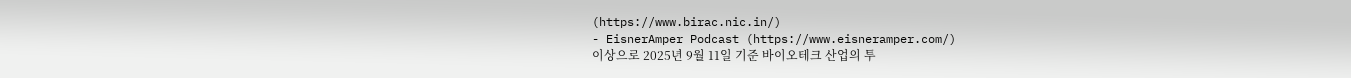(https://www.birac.nic.in/)
- EisnerAmper Podcast (https://www.eisneramper.com/)
이상으로 2025년 9월 11일 기준 바이오테크 산업의 투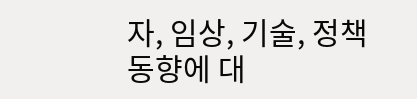자, 임상, 기술, 정책 동향에 대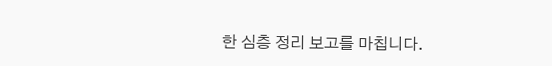한 심층 정리 보고를 마칩니다.